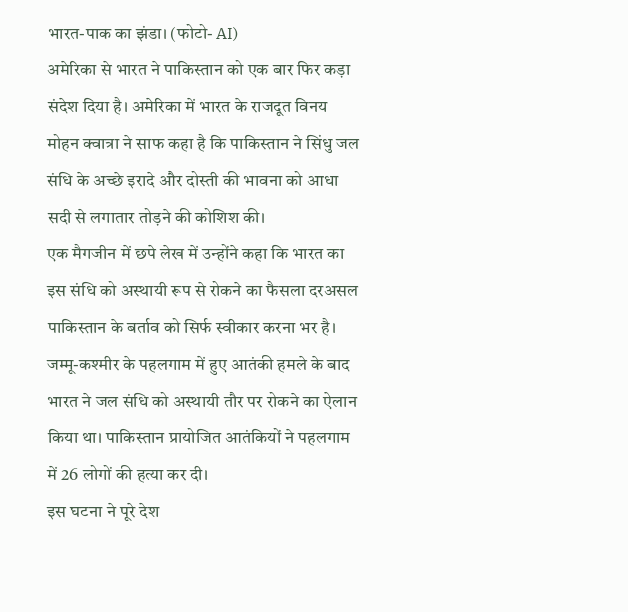भारत-पाक का झंडा। (फोटो- AI)
अमेरिका से भारत ने पाकिस्तान को एक बार फिर कड़ा संदेश दिया है। अमेरिका में भारत के राजदूत विनय मोहन क्वात्रा ने साफ कहा है कि पाकिस्तान ने सिंधु जल संधि के अच्छे इरादे और दोस्ती की भावना को आधा सदी से लगातार तोड़ने की कोशिश की।
एक मैगजीन में छपे लेख में उन्होंने कहा कि भारत का इस संधि को अस्थायी रूप से रोकने का फैसला दरअसल पाकिस्तान के बर्ताव को सिर्फ स्वीकार करना भर है।
जम्मू-कश्मीर के पहलगाम में हुए आतंकी हमले के बाद भारत ने जल संधि को अस्थायी तौर पर रोकने का ऐलान किया था। पाकिस्तान प्रायोजित आतंकियों ने पहलगाम में 26 लोगों की हत्या कर दी।
इस घटना ने पूरे देश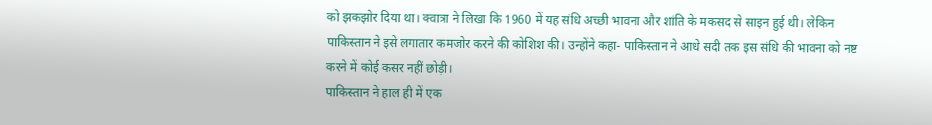को झकझोर दिया था। क्वात्रा ने लिखा कि 1960 में यह संधि अच्छी भावना और शांति के मकसद से साइन हुई थी। लेकिन पाकिस्तान ने इसे लगातार कमजोर करने की कोशिश की। उन्होंने कहा- पाकिस्तान ने आधे सदी तक इस संधि की भावना को नष्ट करने में कोई कसर नहीं छोड़ी।
पाकिस्तान ने हाल ही में एक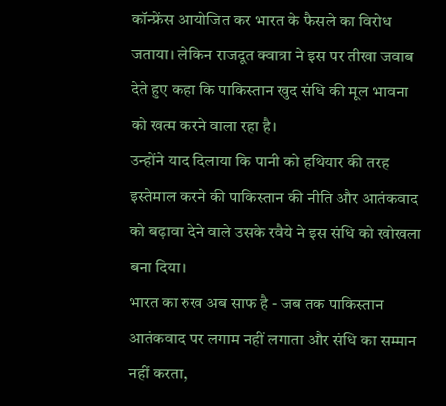कॉन्फ्रेंस आयोजित कर भारत के फैसले का विरोध जताया। लेकिन राजदूत क्वात्रा ने इस पर तीखा जवाब देते हुए कहा कि पाकिस्तान खुद संधि की मूल भावना को खत्म करने वाला रहा है।
उन्होंने याद दिलाया कि पानी को हथियार की तरह इस्तेमाल करने की पाकिस्तान की नीति और आतंकवाद को बढ़ावा देने वाले उसके रवैये ने इस संधि को खोखला बना दिया।
भारत का रुख अब साफ है - जब तक पाकिस्तान आतंकवाद पर लगाम नहीं लगाता और संधि का सम्मान नहीं करता,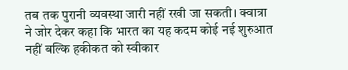तब तक पुरानी व्यवस्था जारी नहीं रखी जा सकती। क्वात्रा ने जोर देकर कहा कि भारत का यह कदम कोई नई शुरुआत नहीं बल्कि हकीकत को स्वीकार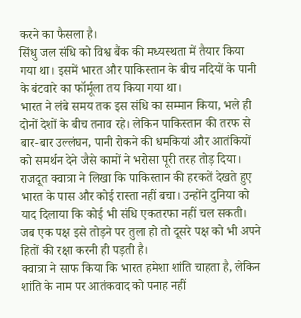करने का फैसला है।
सिंधु जल संधि को विश्व बैंक की मध्यस्थता में तैयार किया गया था। इसमें भारत और पाकिस्तान के बीच नदियों के पानी के बंटवारे का फॉर्मूला तय किया गया था।
भारत ने लंबे समय तक इस संधि का सम्मान किया, भले ही दोनों देशों के बीच तनाव रहे। लेकिन पाकिस्तान की तरफ से बार-बार उल्लंघन, पानी रोकने की धमकियां और आतंकियों को समर्थन देने जैसे कामों ने भरोसा पूरी तरह तोड़ दिया।
राजदूत क्वात्रा ने लिखा कि पाकिस्तान की हरकतें देखते हुए भारत के पास और कोई रास्ता नहीं बचा। उन्होंने दुनिया को याद दिलाया कि कोई भी संधि एकतरफा नहीं चल सकती। जब एक पक्ष इसे तोड़ने पर तुला हो तो दूसरे पक्ष को भी अपने हितों की रक्षा करनी ही पड़ती है।
क्वात्रा ने साफ किया कि भारत हमेशा शांति चाहता है, लेकिन शांति के नाम पर आतंकवाद को पनाह नहीं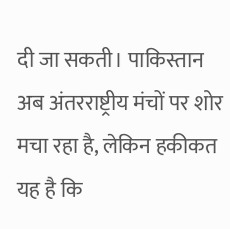दी जा सकती। पाकिस्तान अब अंतरराष्ट्रीय मंचों पर शोर मचा रहा है, लेकिन हकीकत यह है कि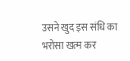उसने खुद इस संधि का भरोसा खत्म कर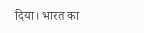दिया। भारत का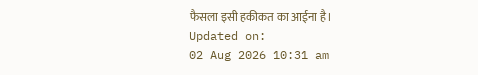फैसला इसी हकीकत का आईना है।
Updated on:
02 Aug 2026 10:31 am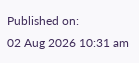Published on:
02 Aug 2026 10:31 am